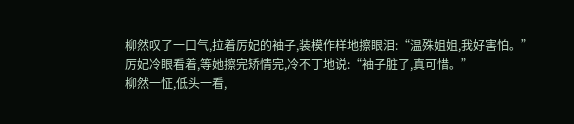柳然叹了一口气,拉着厉妃的袖子,装模作样地擦眼泪:“温殊姐姐,我好害怕。”
厉妃冷眼看着,等她擦完矫情完,冷不丁地说:“袖子脏了,真可惜。”
柳然一怔,低头一看,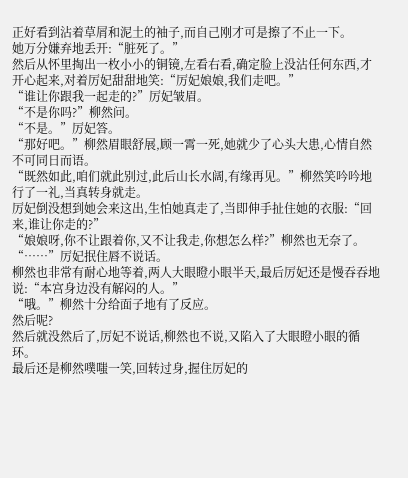正好看到沾着草屑和泥土的袖子,而自己刚才可是擦了不止一下。
她万分嫌弃地丢开:“脏死了。”
然后从怀里掏出一枚小小的铜镜,左看右看,确定脸上没沾任何东西,才开心起来,对着厉妃甜甜地笑:“厉妃娘娘,我们走吧。”
“谁让你跟我一起走的?”厉妃皱眉。
“不是你吗?”柳然问。
“不是。”厉妃答。
“那好吧。”柳然眉眼舒展,顾一霄一死,她就少了心头大患,心情自然不可同日而语。
“既然如此,咱们就此别过,此后山长水阔,有缘再见。”柳然笑吟吟地行了一礼,当真转身就走。
厉妃倒没想到她会来这出,生怕她真走了,当即伸手扯住她的衣服:“回来,谁让你走的?”
“娘娘呀,你不让跟着你,又不让我走,你想怎么样?”柳然也无奈了。
“……”厉妃抿住唇不说话。
柳然也非常有耐心地等着,两人大眼瞪小眼半天,最后厉妃还是慢吞吞地说:“本宫身边没有解闷的人。”
“哦。”柳然十分给面子地有了反应。
然后呢?
然后就没然后了,厉妃不说话,柳然也不说,又陷入了大眼瞪小眼的循环。
最后还是柳然噗嗤一笑,回转过身,握住厉妃的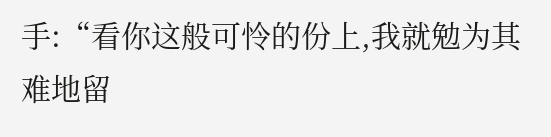手:“看你这般可怜的份上,我就勉为其难地留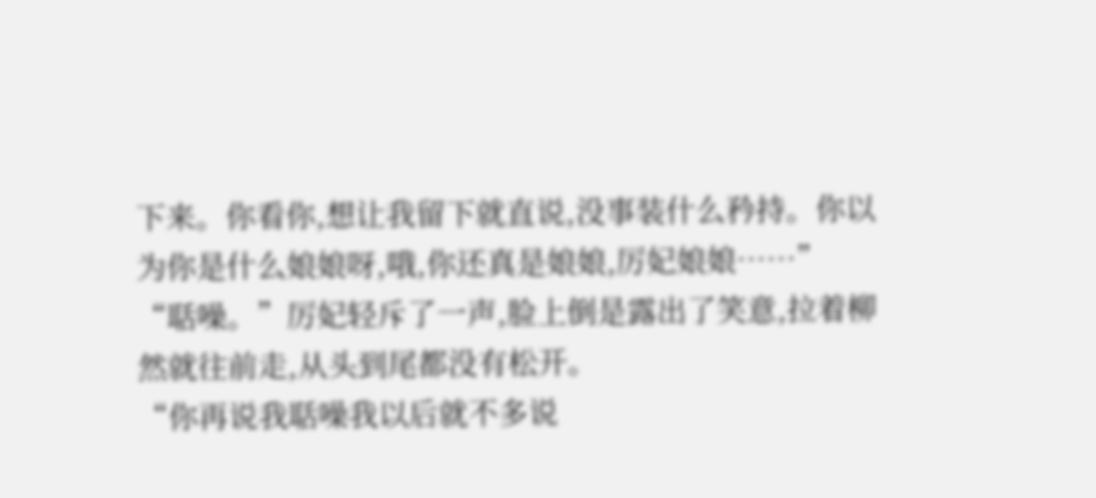下来。你看你,想让我留下就直说,没事装什么矜持。你以为你是什么娘娘呀,哦,你还真是娘娘,厉妃娘娘……”
“聒噪。”厉妃轻斥了一声,脸上倒是露出了笑意,拉着柳然就往前走,从头到尾都没有松开。
“你再说我聒噪我以后就不多说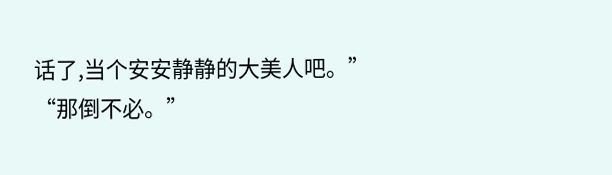话了,当个安安静静的大美人吧。”
“那倒不必。”